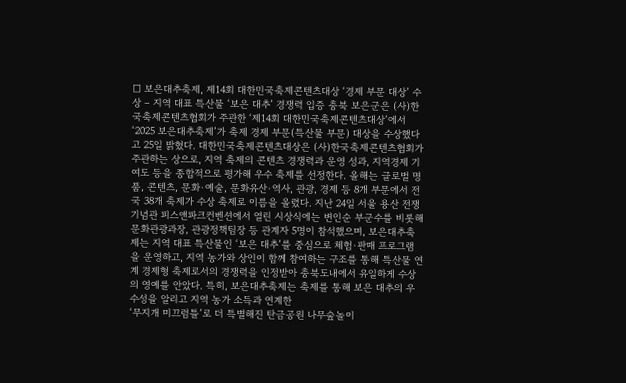□ 보은대추축제, 제14회 대한민국축제콘텐츠대상 ‘경제 부문 대상’ 수상 – 지역 대표 특산물 ‘보은 대추’ 경쟁력 입증 충북 보은군은 (사)한국축제콘텐츠협회가 주관한 ‘제14회 대한민국축제콘텐츠대상’에서 ‘2025 보은대추축제’가 축제 경제 부문(특산물 부문) 대상을 수상했다고 25일 밝혔다. 대한민국축제콘텐츠대상은 (사)한국축제콘텐츠협회가 주관하는 상으로, 지역 축제의 콘텐츠 경쟁력과 운영 성과, 지역경제 기여도 등을 종합적으로 평가해 우수 축제를 선정한다. 올해는 글로벌 명품, 콘텐츠, 문화·예술, 문화유산·역사, 관광, 경제 등 8개 부문에서 전국 38개 축제가 수상 축제로 이름을 올렸다. 지난 24일 서울 용산 전쟁기념관 피스앤파크컨벤션에서 열린 시상식에는 변인순 부군수를 비롯해 문화관광과장, 관광정책팀장 등 관계자 5명이 참석했으며, 보은대추축제는 지역 대표 특산물인 ‘보은 대추’를 중심으로 체험·판매 프로그램을 운영하고, 지역 농가와 상인이 함께 참여하는 구조를 통해 특산물 연계 경제형 축제로서의 경쟁력을 인정받아 충북도내에서 유일하게 수상의 영예를 안았다. 특히, 보은대추축제는 축제를 통해 보은 대추의 우수성을 알리고 지역 농가 소득과 연계한
‘무지개 미끄럼틀’로 더 특별해진 탄금공원 나무숲놀이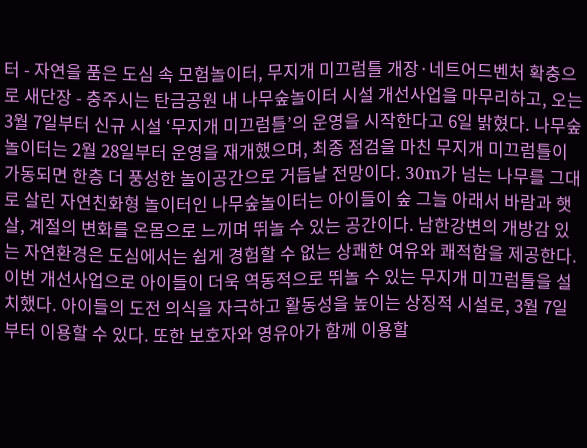터 - 자연을 품은 도심 속 모험놀이터, 무지개 미끄럼틀 개장·네트어드벤처 확충으로 새단장 - 충주시는 탄금공원 내 나무숲놀이터 시설 개선사업을 마무리하고, 오는 3월 7일부터 신규 시설 ‘무지개 미끄럼틀’의 운영을 시작한다고 6일 밝혔다. 나무숲놀이터는 2월 28일부터 운영을 재개했으며, 최종 점검을 마친 무지개 미끄럼틀이 가동되면 한층 더 풍성한 놀이공간으로 거듭날 전망이다. 30m가 넘는 나무를 그대로 살린 자연친화형 놀이터인 나무숲놀이터는 아이들이 숲 그늘 아래서 바람과 햇살, 계절의 변화를 온몸으로 느끼며 뛰놀 수 있는 공간이다. 남한강변의 개방감 있는 자연환경은 도심에서는 쉽게 경험할 수 없는 상쾌한 여유와 쾌적함을 제공한다. 이번 개선사업으로 아이들이 더욱 역동적으로 뛰놀 수 있는 무지개 미끄럼틀을 설치했다. 아이들의 도전 의식을 자극하고 활동성을 높이는 상징적 시설로, 3월 7일부터 이용할 수 있다. 또한 보호자와 영유아가 함께 이용할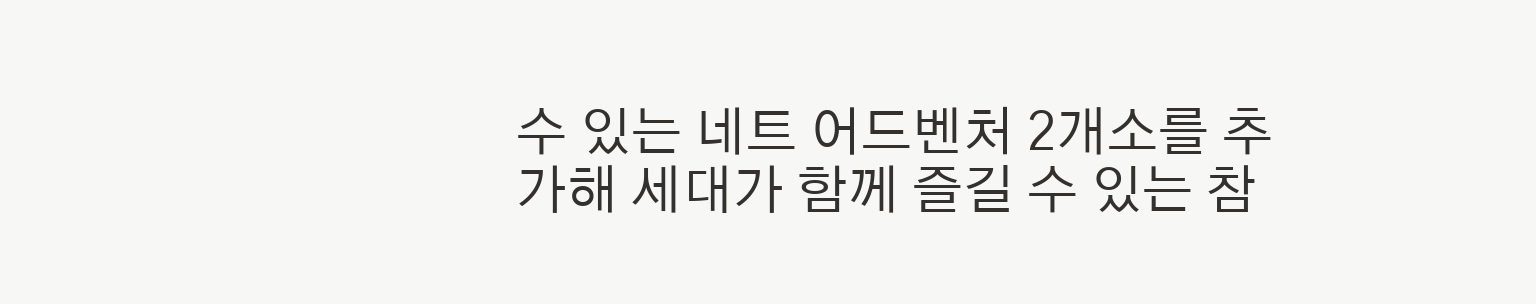수 있는 네트 어드벤처 2개소를 추가해 세대가 함께 즐길 수 있는 참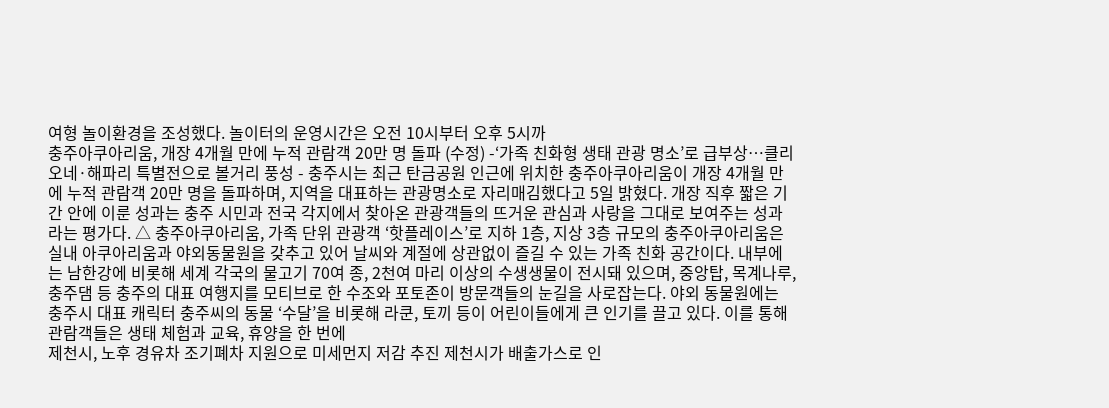여형 놀이환경을 조성했다. 놀이터의 운영시간은 오전 10시부터 오후 5시까
충주아쿠아리움, 개장 4개월 만에 누적 관람객 20만 명 돌파 (수정) -‘가족 친화형 생태 관광 명소’로 급부상…클리오네·해파리 특별전으로 볼거리 풍성 - 충주시는 최근 탄금공원 인근에 위치한 충주아쿠아리움이 개장 4개월 만에 누적 관람객 20만 명을 돌파하며, 지역을 대표하는 관광명소로 자리매김했다고 5일 밝혔다. 개장 직후 짧은 기간 안에 이룬 성과는 충주 시민과 전국 각지에서 찾아온 관광객들의 뜨거운 관심과 사랑을 그대로 보여주는 성과라는 평가다. △ 충주아쿠아리움, 가족 단위 관광객 ‘핫플레이스’로 지하 1층, 지상 3층 규모의 충주아쿠아리움은 실내 아쿠아리움과 야외동물원을 갖추고 있어 날씨와 계절에 상관없이 즐길 수 있는 가족 친화 공간이다. 내부에는 남한강에 비롯해 세계 각국의 물고기 70여 종, 2천여 마리 이상의 수생생물이 전시돼 있으며, 중앙탑, 목계나루, 충주댐 등 충주의 대표 여행지를 모티브로 한 수조와 포토존이 방문객들의 눈길을 사로잡는다. 야외 동물원에는 충주시 대표 캐릭터 충주씨의 동물 ‘수달’을 비롯해 라쿤, 토끼 등이 어린이들에게 큰 인기를 끌고 있다. 이를 통해 관람객들은 생태 체험과 교육, 휴양을 한 번에
제천시, 노후 경유차 조기폐차 지원으로 미세먼지 저감 추진 제천시가 배출가스로 인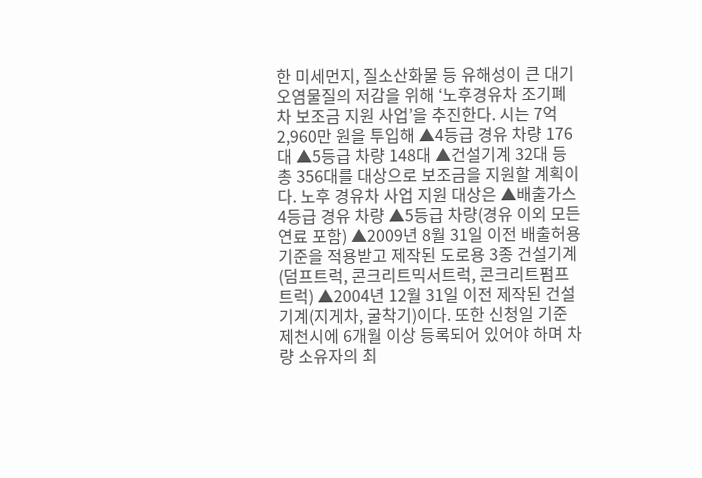한 미세먼지, 질소산화물 등 유해성이 큰 대기오염물질의 저감을 위해 ‘노후경유차 조기폐차 보조금 지원 사업’을 추진한다. 시는 7억 2,960만 원을 투입해 ▲4등급 경유 차량 176대 ▲5등급 차량 148대 ▲건설기계 32대 등 총 356대를 대상으로 보조금을 지원할 계획이다. 노후 경유차 사업 지원 대상은 ▲배출가스 4등급 경유 차량 ▲5등급 차량(경유 이외 모든 연료 포함) ▲2009년 8월 31일 이전 배출허용기준을 적용받고 제작된 도로용 3종 건설기계(덤프트럭, 콘크리트믹서트럭, 콘크리트펌프트럭) ▲2004년 12월 31일 이전 제작된 건설기계(지게차, 굴착기)이다. 또한 신청일 기준 제천시에 6개월 이상 등록되어 있어야 하며 차량 소유자의 최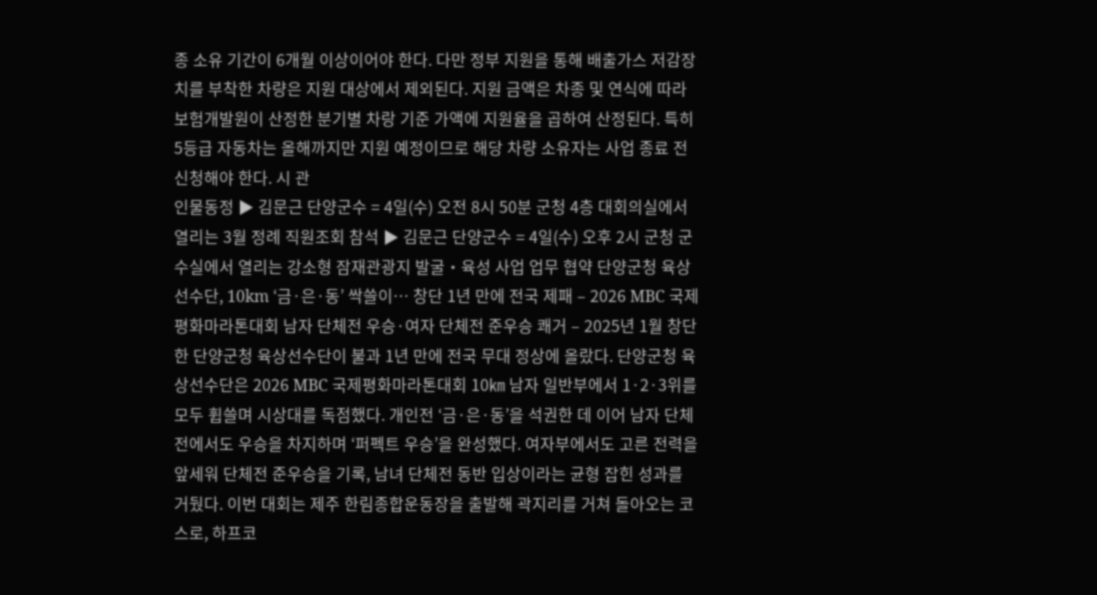종 소유 기간이 6개월 이상이어야 한다. 다만 정부 지원을 통해 배출가스 저감장치를 부착한 차량은 지원 대상에서 제외된다. 지원 금액은 차종 및 연식에 따라 보험개발원이 산정한 분기별 차랑 기준 가액에 지원율을 곱하여 산정된다. 특히 5등급 자동차는 올해까지만 지원 예정이므로 해당 차량 소유자는 사업 종료 전 신청해야 한다. 시 관
인물동정 ▶ 김문근 단양군수 = 4일(수) 오전 8시 50분 군청 4층 대회의실에서 열리는 3월 정례 직원조회 참석 ▶ 김문근 단양군수 = 4일(수) 오후 2시 군청 군수실에서 열리는 강소형 잠재관광지 발굴‧육성 사업 업무 협약 단양군청 육상선수단, 10km ‘금·은·동’ 싹쓸이… 창단 1년 만에 전국 제패 – 2026 MBC 국제평화마라톤대회 남자 단체전 우승·여자 단체전 준우승 쾌거 – 2025년 1월 창단한 단양군청 육상선수단이 불과 1년 만에 전국 무대 정상에 올랐다. 단양군청 육상선수단은 2026 MBC 국제평화마라톤대회 10㎞ 남자 일반부에서 1·2·3위를 모두 휩쓸며 시상대를 독점했다. 개인전 ‘금·은·동’을 석권한 데 이어 남자 단체전에서도 우승을 차지하며 ‘퍼펙트 우승’을 완성했다. 여자부에서도 고른 전력을 앞세워 단체전 준우승을 기록, 남녀 단체전 동반 입상이라는 균형 잡힌 성과를 거뒀다. 이번 대회는 제주 한림종합운동장을 출발해 곽지리를 거쳐 돌아오는 코스로, 하프코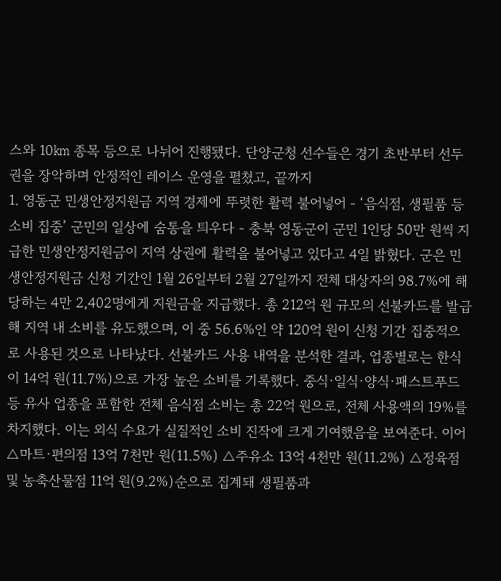스와 10㎞ 종목 등으로 나뉘어 진행됐다. 단양군청 선수들은 경기 초반부터 선두권을 장악하며 안정적인 레이스 운영을 펼쳤고, 끝까지
1. 영동군 민생안정지원금 지역 경제에 뚜렷한 활력 불어넣어 - ‘음식점, 생필품 등 소비 집중’ 군민의 일상에 숨통을 틔우다 - 충북 영동군이 군민 1인당 50만 원씩 지급한 민생안정지원금이 지역 상권에 활력을 불어넣고 있다고 4일 밝혔다. 군은 민생안정지원금 신청 기간인 1월 26일부터 2월 27일까지 전체 대상자의 98.7%에 해당하는 4만 2,402명에게 지원금을 지급했다. 총 212억 원 규모의 선불카드를 발급해 지역 내 소비를 유도했으며, 이 중 56.6%인 약 120억 원이 신청 기간 집중적으로 사용된 것으로 나타났다. 선불카드 사용 내역을 분석한 결과, 업종별로는 한식이 14억 원(11.7%)으로 가장 높은 소비를 기록했다. 중식·일식·양식·패스트푸드 등 유사 업종을 포함한 전체 음식점 소비는 총 22억 원으로, 전체 사용액의 19%를 차지했다. 이는 외식 수요가 실질적인 소비 진작에 크게 기여했음을 보여준다. 이어 △마트·편의점 13억 7천만 원(11.5%) △주유소 13억 4천만 원(11.2%) △정육점 및 농축산물점 11억 원(9.2%)순으로 집계돼 생필품과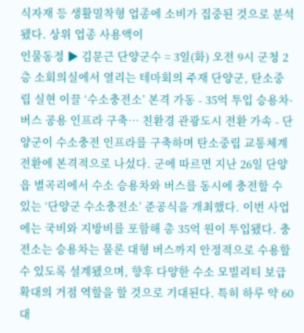식자재 등 생활밀착형 업종에 소비가 집중된 것으로 분석됐다. 상위 업종 사용액이
인물동정 ▶ 김문근 단양군수 = 3일(화) 오전 9시 군청 2층 소회의실에서 열리는 테마회의 주재 단양군, 탄소중립 실현 이끌 ‘수소충전소’ 본격 가동 - 35억 투입 승용차·버스 공용 인프라 구축… 친환경 관광도시 전환 가속 - 단양군이 수소충전 인프라를 구축하며 탄소중립 교통체계 전환에 본격적으로 나섰다. 군에 따르면 지난 26일 단양읍 별곡리에서 수소 승용차와 버스를 동시에 충전할 수 있는 ‘단양군 수소충전소’ 준공식을 개최했다. 이번 사업에는 국비와 지방비를 포함해 총 35억 원이 투입됐다. 충전소는 승용차는 물론 대형 버스까지 안정적으로 수용할 수 있도록 설계됐으며, 향후 다양한 수소 모빌리티 보급 확대의 거점 역할을 할 것으로 기대된다. 특히 하루 약 60대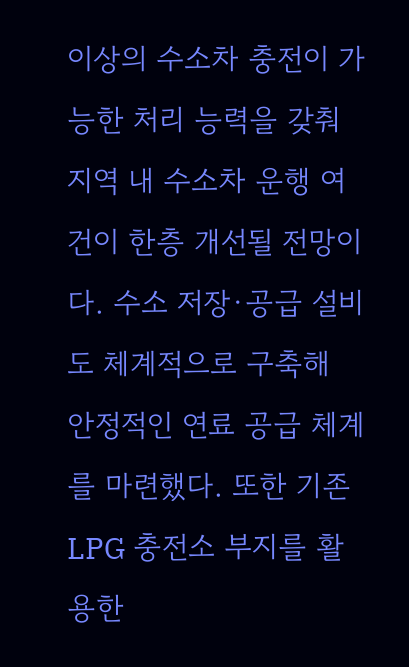이상의 수소차 충전이 가능한 처리 능력을 갖춰 지역 내 수소차 운행 여건이 한층 개선될 전망이다. 수소 저장·공급 설비도 체계적으로 구축해 안정적인 연료 공급 체계를 마련했다. 또한 기존 LPG 충전소 부지를 활용한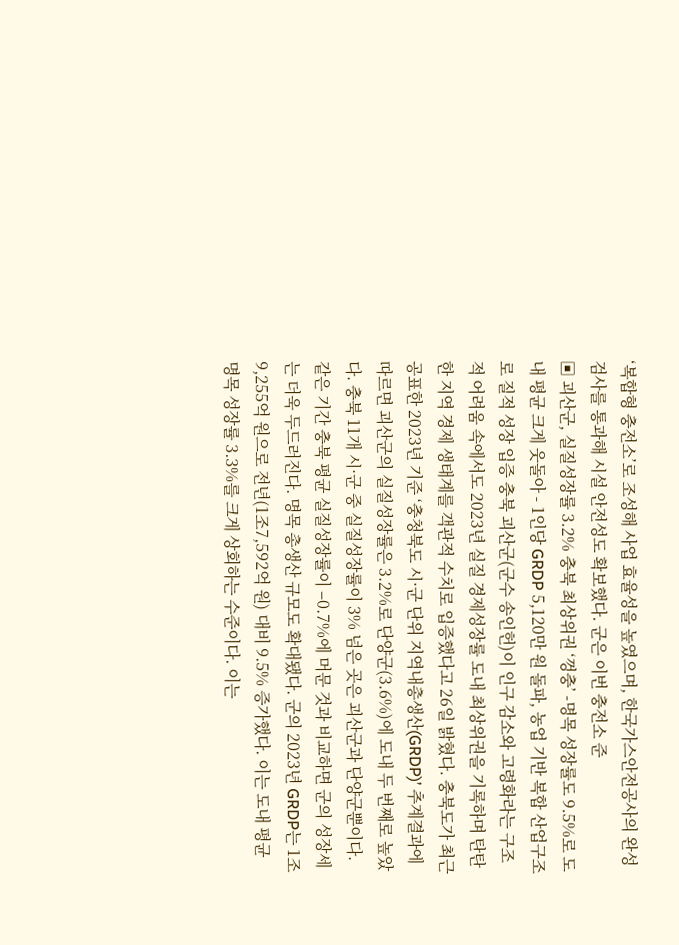‘복합형 충전소’로 조성해 사업 효율성을 높였으며, 한국가스안전공사의 완성검사를 통과해 시설 안전성도 확보했다. 군은 이번 충전소 준
▣ 괴산군, 실질성장률 3.2% 충북 최상위권 ‘껑충’ -명목 성장률도 9.5%로 도내 평균 크게 웃돌아 - 1인당 GRDP 5,120만 원 돌파, 농업 기반 복합 산업구조로 질적 성장 입증 충북 괴산군(군수 송인헌)이 인구 감소와 고령화라는 구조적 어려움 속에서도 2023년 실질 경제성장률 도내 최상위권을 기록하며 탄탄한 지역 경제 생태계를 객관적 수치로 입증했다고 26일 밝혔다. 충북도가 최근 공표한 2023년 기준 ‘충청북도 시·군 단위 지역내총생산(GRDP)’ 추계결과에 따르면 괴산군의 실질성장률은 3.2%로 단양군(3.6%)에 도내 두 번째로 높았다. 충북 11개 시·군 중 실질성장률이 3% 넘은 곳은 괴산군과 단양군뿐이다. 같은 기간 충북 평균 실질성장률이 –0.7%에 머문 것과 비교하면 군의 성장세는 더욱 두드러진다. 명목 총생산 규모도 확대됐다. 군의 2023년 GRDP는 1조9,255억 원으로 전년(1조7,592억 원) 대비 9.5% 증가했다. 이는 도내 평균 명목 성장률 3.3%를 크게 상회하는 수준이다. 이는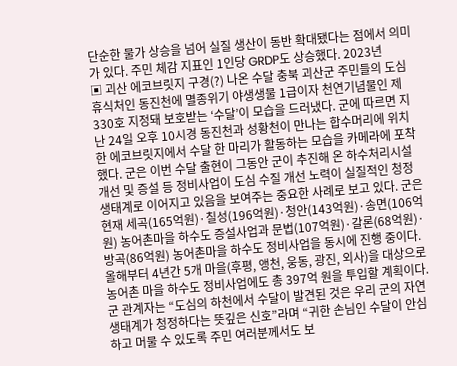단순한 물가 상승을 넘어 실질 생산이 동반 확대됐다는 점에서 의미가 있다. 주민 체감 지표인 1인당 GRDP도 상승했다. 2023년
▣ 괴산 에코브릿지 구경(?) 나온 수달 충북 괴산군 주민들의 도심 휴식처인 동진천에 멸종위기 야생생물 1급이자 천연기념물인 제330호 지정돼 보호받는 ‘수달’이 모습을 드러냈다. 군에 따르면 지난 24일 오후 10시경 동진천과 성황천이 만나는 합수머리에 위치한 에코브릿지에서 수달 한 마리가 활동하는 모습을 카메라에 포착했다. 군은 이번 수달 출현이 그동안 군이 추진해 온 하수처리시설 개선 및 증설 등 정비사업이 도심 수질 개선 노력이 실질적인 청정 생태계로 이어지고 있음을 보여주는 중요한 사례로 보고 있다. 군은 현재 세곡(165억원)·칠성(196억원)·청안(143억원)·송면(106억원) 농어촌마을 하수도 증설사업과 문법(107억원)·갈론(68억원)·방곡(86억원) 농어촌마을 하수도 정비사업을 동시에 진행 중이다. 올해부터 4년간 5개 마을(후평, 앵천, 웅동, 광진, 외사)을 대상으로 농어촌 마을 하수도 정비사업에도 총 397억 원을 투입할 계획이다. 군 관계자는 “도심의 하천에서 수달이 발견된 것은 우리 군의 자연 생태계가 청정하다는 뜻깊은 신호”라며 “귀한 손님인 수달이 안심하고 머물 수 있도록 주민 여러분께서도 보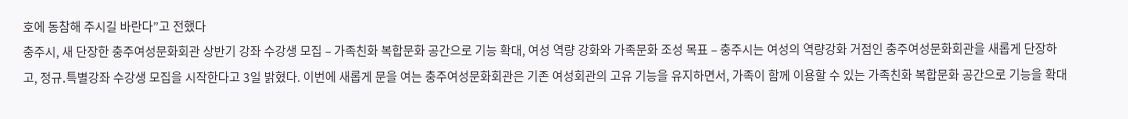호에 동참해 주시길 바란다”고 전했다
충주시, 새 단장한 충주여성문화회관 상반기 강좌 수강생 모집 – 가족친화 복합문화 공간으로 기능 확대, 여성 역량 강화와 가족문화 조성 목표 – 충주시는 여성의 역량강화 거점인 충주여성문화회관을 새롭게 단장하고, 정규․특별강좌 수강생 모집을 시작한다고 3일 밝혔다. 이번에 새롭게 문을 여는 충주여성문화회관은 기존 여성회관의 고유 기능을 유지하면서, 가족이 함께 이용할 수 있는 가족친화 복합문화 공간으로 기능을 확대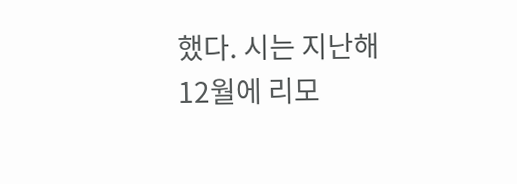했다. 시는 지난해 12월에 리모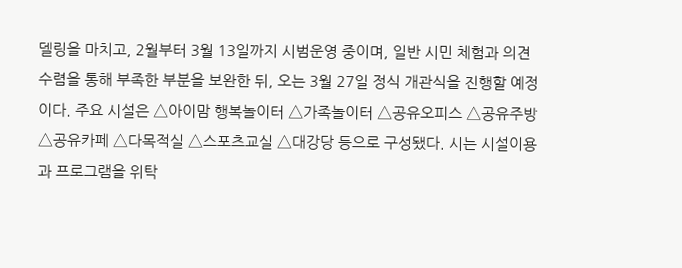델링을 마치고, 2월부터 3월 13일까지 시범운영 중이며, 일반 시민 체험과 의견수렴을 통해 부족한 부분을 보완한 뒤, 오는 3월 27일 정식 개관식을 진행할 예정이다. 주요 시설은 △아이맘 행복놀이터 △가족놀이터 △공유오피스 △공유주방 △공유카페 △다목적실 △스포츠교실 △대강당 등으로 구성됐다. 시는 시설이용과 프로그램을 위탁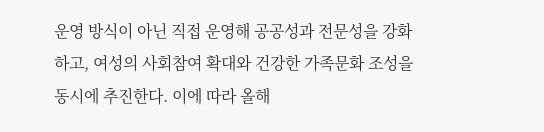운영 방식이 아닌 직접 운영해 공공성과 전문성을 강화하고, 여성의 사회참여 확대와 건강한 가족문화 조성을 동시에 추진한다. 이에 따라 올해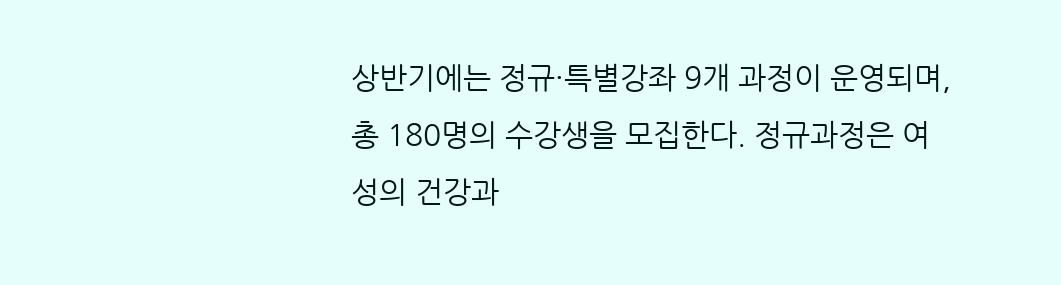상반기에는 정규·특별강좌 9개 과정이 운영되며, 총 180명의 수강생을 모집한다. 정규과정은 여성의 건강과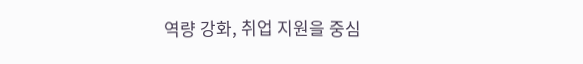역량 강화, 취업 지원을 중심